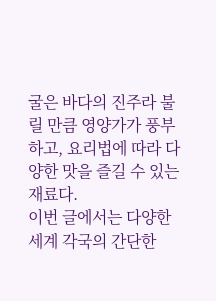굴은 바다의 진주라 불릴 만큼 영양가가 풍부하고, 요리법에 따라 다양한 맛을 즐길 수 있는 재료다.
이번 글에서는 다양한 세계 각국의 간단한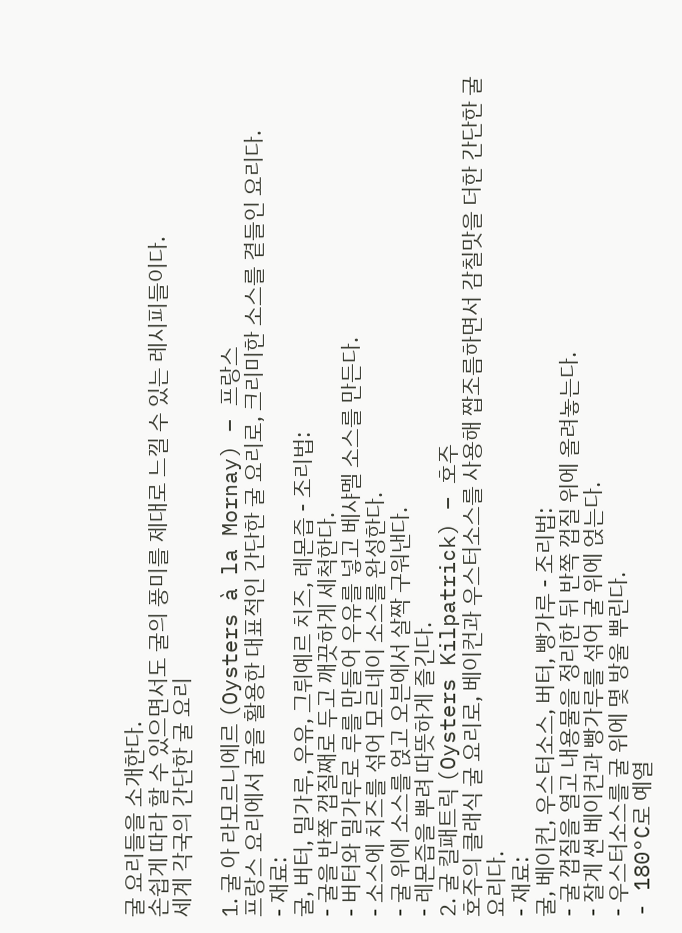굴 요리들을 소개한다.
손쉽게 따라 할 수 있으면서도 굴의 풍미를 제대로 느낄 수 있는 레시피들이다.
세계 각국의 간단한 굴 요리

1. 굴 아 라모르니에르 (Oysters à la Mornay) – 프랑스
프랑스 요리에서 굴을 활용한 대표적인 간단한 굴 요리로, 크리미한 소스를 곁들인 요리다.
- 재료:
굴, 버터, 밀가루, 우유, 그뤼예르 치즈, 레몬즙 - 조리법:
- 굴을 반쪽 껍질째로 두고 깨끗하게 세척한다.
- 버터와 밀가루로 루를 만들어 우유를 넣고 베샤멜 소스를 만든다.
- 소스에 치즈를 섞어 모르네이 소스를 완성한다.
- 굴 위에 소스를 얹고 오븐에서 살짝 구워낸다.
- 레몬즙을 뿌려 따뜻하게 즐긴다.
2. 굴 킬패트릭 (Oysters Kilpatrick) – 호주
호주의 클래식 굴 요리로, 베이컨과 우스터소스를 사용해 짭조름하면서 감칠맛을 더한 간단한 굴 요리다.
- 재료:
굴, 베이컨, 우스터소스, 버터, 빵가루 - 조리법:
- 굴 껍질을 열고 내용물을 정리한 뒤 반쪽 껍질 위에 올려놓는다.
- 잘게 썬 베이컨과 빵가루를 섞어 굴 위에 얹는다.
- 우스터소스를 굴 위에 몇 방울 뿌린다.
- 180°C로 예열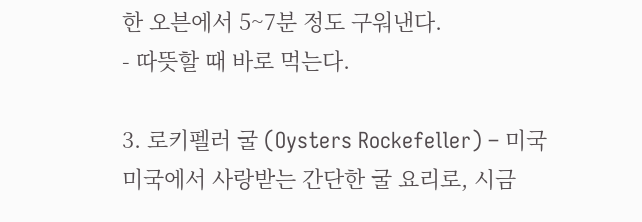한 오븐에서 5~7분 정도 구워낸다.
- 따뜻할 때 바로 먹는다.

3. 로키펠러 굴 (Oysters Rockefeller) – 미국
미국에서 사랑받는 간단한 굴 요리로, 시금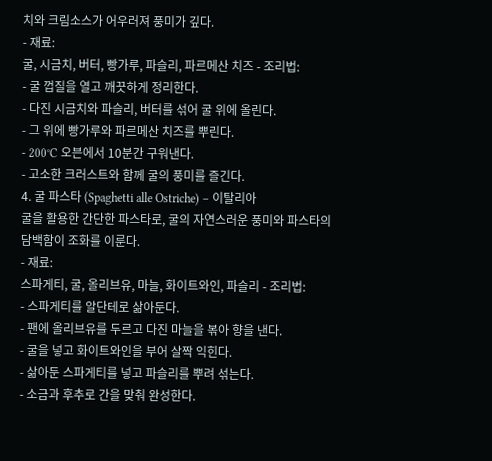치와 크림소스가 어우러져 풍미가 깊다.
- 재료:
굴, 시금치, 버터, 빵가루, 파슬리, 파르메산 치즈 - 조리법:
- 굴 껍질을 열고 깨끗하게 정리한다.
- 다진 시금치와 파슬리, 버터를 섞어 굴 위에 올린다.
- 그 위에 빵가루와 파르메산 치즈를 뿌린다.
- 200°C 오븐에서 10분간 구워낸다.
- 고소한 크러스트와 함께 굴의 풍미를 즐긴다.
4. 굴 파스타 (Spaghetti alle Ostriche) – 이탈리아
굴을 활용한 간단한 파스타로, 굴의 자연스러운 풍미와 파스타의 담백함이 조화를 이룬다.
- 재료:
스파게티, 굴, 올리브유, 마늘, 화이트와인, 파슬리 - 조리법:
- 스파게티를 알단테로 삶아둔다.
- 팬에 올리브유를 두르고 다진 마늘을 볶아 향을 낸다.
- 굴을 넣고 화이트와인을 부어 살짝 익힌다.
- 삶아둔 스파게티를 넣고 파슬리를 뿌려 섞는다.
- 소금과 후추로 간을 맞춰 완성한다.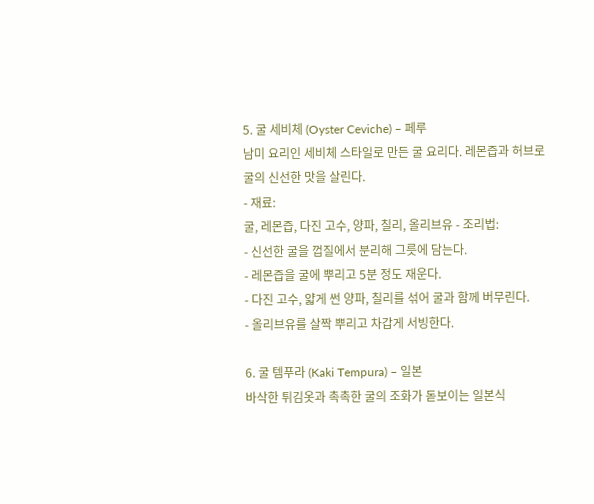5. 굴 세비체 (Oyster Ceviche) – 페루
남미 요리인 세비체 스타일로 만든 굴 요리다. 레몬즙과 허브로 굴의 신선한 맛을 살린다.
- 재료:
굴, 레몬즙, 다진 고수, 양파, 칠리, 올리브유 - 조리법:
- 신선한 굴을 껍질에서 분리해 그릇에 담는다.
- 레몬즙을 굴에 뿌리고 5분 정도 재운다.
- 다진 고수, 얇게 썬 양파, 칠리를 섞어 굴과 함께 버무린다.
- 올리브유를 살짝 뿌리고 차갑게 서빙한다.

6. 굴 템푸라 (Kaki Tempura) – 일본
바삭한 튀김옷과 촉촉한 굴의 조화가 돋보이는 일본식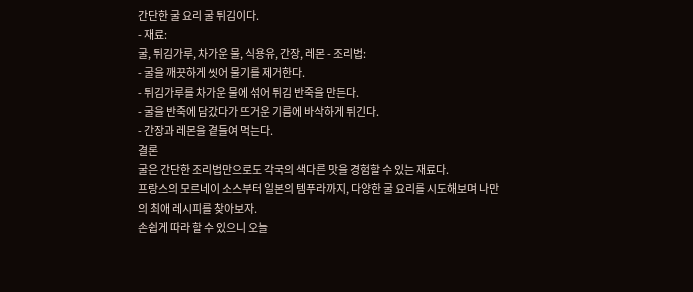간단한 굴 요리 굴 튀김이다.
- 재료:
굴, 튀김가루, 차가운 물, 식용유, 간장, 레몬 - 조리법:
- 굴을 깨끗하게 씻어 물기를 제거한다.
- 튀김가루를 차가운 물에 섞어 튀김 반죽을 만든다.
- 굴을 반죽에 담갔다가 뜨거운 기름에 바삭하게 튀긴다.
- 간장과 레몬을 곁들여 먹는다.
결론
굴은 간단한 조리법만으로도 각국의 색다른 맛을 경험할 수 있는 재료다.
프랑스의 모르네이 소스부터 일본의 템푸라까지, 다양한 굴 요리를 시도해보며 나만의 최애 레시피를 찾아보자.
손쉽게 따라 할 수 있으니 오늘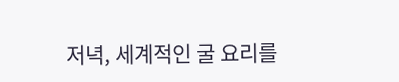저녁, 세계적인 굴 요리를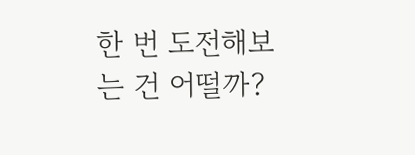한 번 도전해보는 건 어떨까?